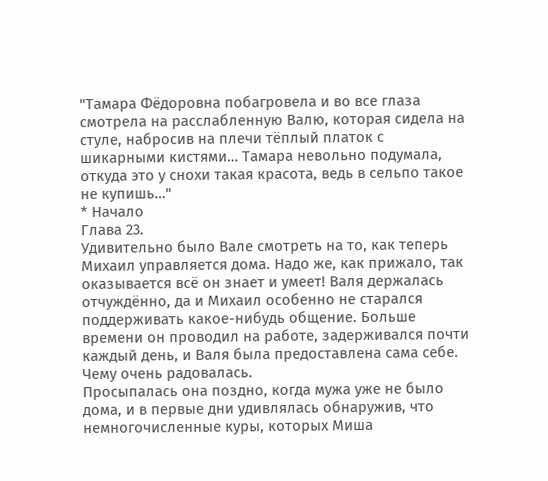"Тамара Фёдоровна побагровела и во все глаза смотрела на расслабленную Валю, которая сидела на стуле, набросив на плечи тёплый платок с шикарными кистями… Тамара невольно подумала, откуда это у снохи такая красота, ведь в сельпо такое не купишь…"
* Начало
Глава 23.
Удивительно было Вале смотреть на то, как теперь Михаил управляется дома. Надо же, как прижало, так оказывается всё он знает и умеет! Валя держалась отчуждённо, да и Михаил особенно не старался поддерживать какое-нибудь общение. Больше времени он проводил на работе, задерживался почти каждый день, и Валя была предоставлена сама себе. Чему очень радовалась.
Просыпалась она поздно, когда мужа уже не было дома, и в первые дни удивлялась обнаружив, что немногочисленные куры, которых Миша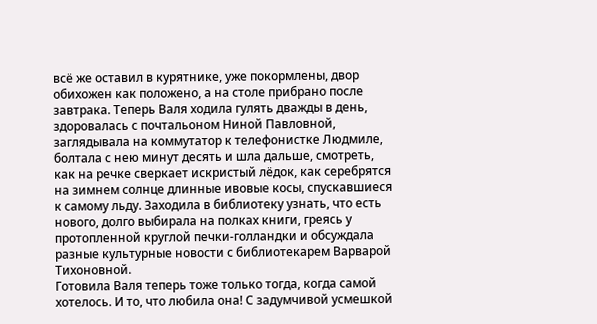всё же оставил в курятнике, уже покормлены, двор обихожен как положено, а на столе прибрано после завтрака. Теперь Валя ходила гулять дважды в день, здоровалась с почтальоном Ниной Павловной, заглядывала на коммутатор к телефонистке Людмиле, болтала с нею минут десять и шла дальше, смотреть, как на речке сверкает искристый лёдок, как серебрятся на зимнем солнце длинные ивовые косы, спускавшиеся к самому льду. Заходила в библиотеку узнать, что есть нового, долго выбирала на полках книги, греясь у протопленной круглой печки-голландки и обсуждала разные культурные новости с библиотекарем Варварой Тихоновной.
Готовила Валя теперь тоже только тогда, когда самой хотелось. И то, что любила она! С задумчивой усмешкой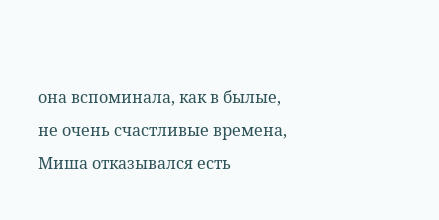она вспоминала, как в былые, не очень счастливые времена, Миша отказывался есть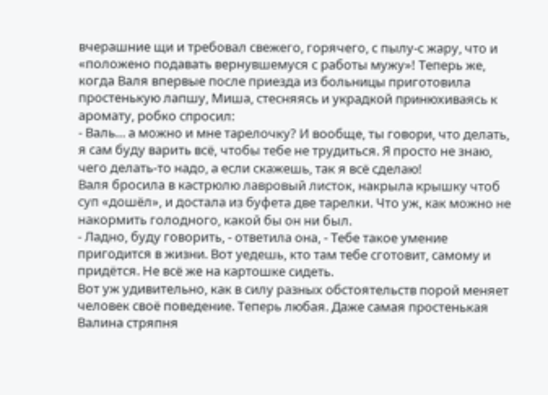вчерашние щи и требовал свежего, горячего, с пылу-с жару, что и «положено подавать вернувшемуся с работы мужу»! Теперь же, когда Валя впервые после приезда из больницы приготовила простенькую лапшу, Миша, стесняясь и украдкой принюхиваясь к аромату, робко спросил:
- Валь… а можно и мне тарелочку? И вообще, ты говори, что делать, я сам буду варить всё, чтобы тебе не трудиться. Я просто не знаю, чего делать-то надо, а если скажешь, так я всё сделаю!
Валя бросила в кастрюлю лавровый листок, накрыла крышку чтоб суп «дошёл», и достала из буфета две тарелки. Что уж, как можно не накормить голодного, какой бы он ни был.
- Ладно, буду говорить, - ответила она, - Тебе такое умение пригодится в жизни. Вот уедешь, кто там тебе сготовит, самому и придётся. Не всё же на картошке сидеть.
Вот уж удивительно, как в силу разных обстоятельств порой меняет человек своё поведение. Теперь любая. Даже самая простенькая Валина стряпня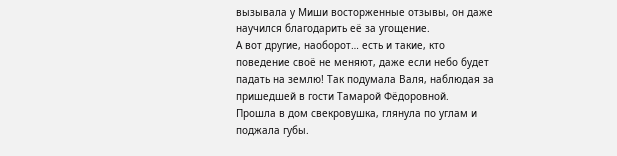вызывала у Миши восторженные отзывы, он даже научился благодарить её за угощение.
А вот другие, наоборот… есть и такие, кто поведение своё не меняют, даже если небо будет падать на землю! Так подумала Валя, наблюдая за пришедшей в гости Тамарой Фёдоровной.
Прошла в дом свекровушка, глянула по углам и поджала губы.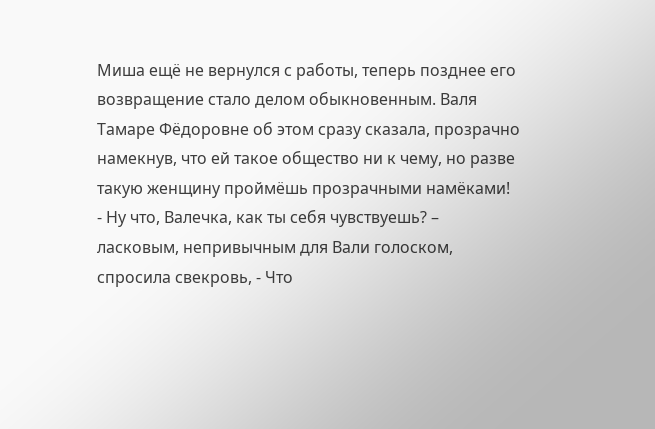Миша ещё не вернулся с работы, теперь позднее его возвращение стало делом обыкновенным. Валя Тамаре Фёдоровне об этом сразу сказала, прозрачно намекнув, что ей такое общество ни к чему, но разве такую женщину проймёшь прозрачными намёками!
- Ну что, Валечка, как ты себя чувствуешь? – ласковым, непривычным для Вали голоском, спросила свекровь, - Что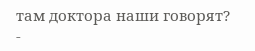там доктора наши говорят?
-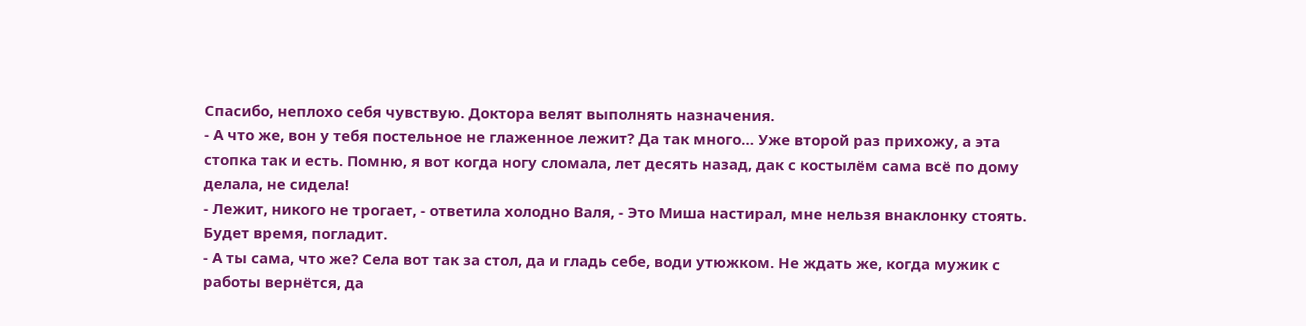Спасибо, неплохо себя чувствую. Доктора велят выполнять назначения.
- А что же, вон у тебя постельное не глаженное лежит? Да так много… Уже второй раз прихожу, а эта стопка так и есть. Помню, я вот когда ногу сломала, лет десять назад, дак с костылём сама всё по дому делала, не сидела!
- Лежит, никого не трогает, - ответила холодно Валя, - Это Миша настирал, мне нельзя внаклонку стоять. Будет время, погладит.
- А ты сама, что же? Села вот так за стол, да и гладь себе, води утюжком. Не ждать же, когда мужик с работы вернётся, да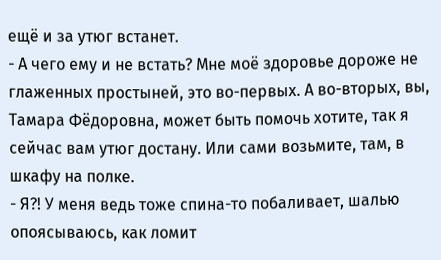ещё и за утюг встанет.
- А чего ему и не встать? Мне моё здоровье дороже не глаженных простыней, это во-первых. А во-вторых, вы, Тамара Фёдоровна, может быть помочь хотите, так я сейчас вам утюг достану. Или сами возьмите, там, в шкафу на полке.
- Я?! У меня ведь тоже спина-то побаливает, шалью опоясываюсь, как ломит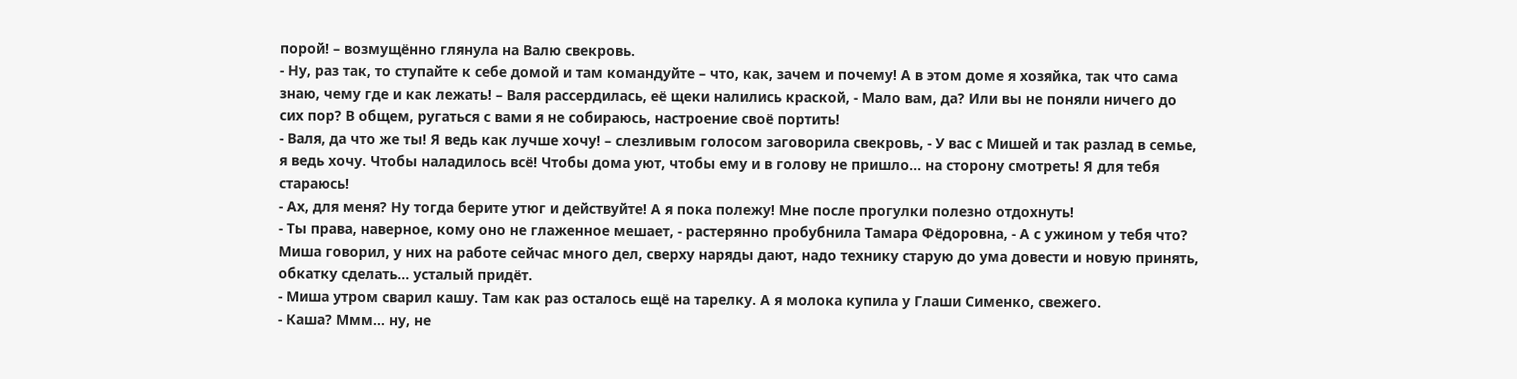порой! – возмущённо глянула на Валю свекровь.
- Ну, раз так, то ступайте к себе домой и там командуйте – что, как, зачем и почему! А в этом доме я хозяйка, так что сама знаю, чему где и как лежать! – Валя рассердилась, её щеки налились краской, - Мало вам, да? Или вы не поняли ничего до сих пор? В общем, ругаться с вами я не собираюсь, настроение своё портить!
- Валя, да что же ты! Я ведь как лучше хочу! – слезливым голосом заговорила свекровь, - У вас с Мишей и так разлад в семье, я ведь хочу. Чтобы наладилось всё! Чтобы дома уют, чтобы ему и в голову не пришло… на сторону смотреть! Я для тебя стараюсь!
- Ах, для меня? Ну тогда берите утюг и действуйте! А я пока полежу! Мне после прогулки полезно отдохнуть!
- Ты права, наверное, кому оно не глаженное мешает, - растерянно пробубнила Тамара Фёдоровна, - А с ужином у тебя что? Миша говорил, у них на работе сейчас много дел, сверху наряды дают, надо технику старую до ума довести и новую принять, обкатку сделать… усталый придёт.
- Миша утром сварил кашу. Там как раз осталось ещё на тарелку. А я молока купила у Глаши Сименко, свежего.
- Каша? Ммм… ну, не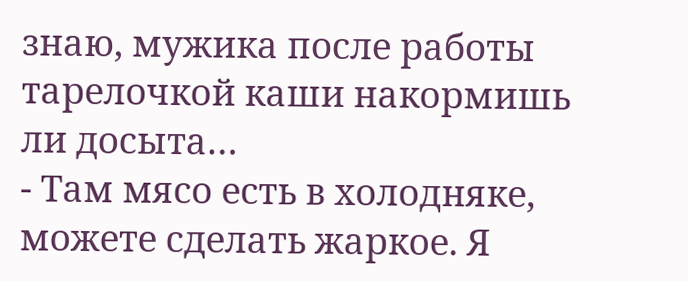знаю, мужика после работы тарелочкой каши накормишь ли досыта…
- Там мясо есть в холодняке, можете сделать жаркое. Я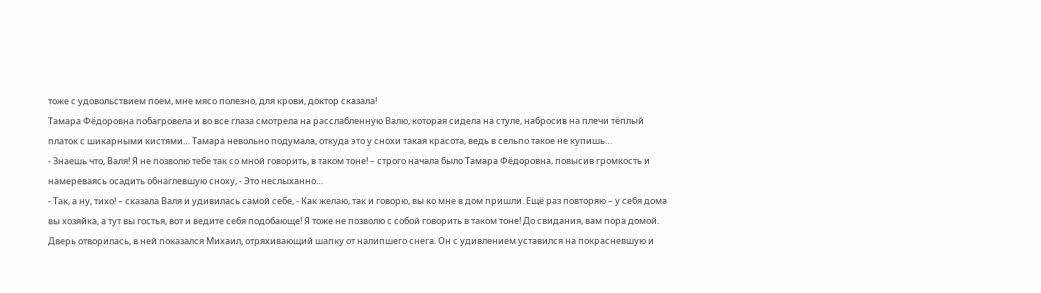тоже с удовольствием поем, мне мясо полезно, для крови, доктор сказала!
Тамара Фёдоровна побагровела и во все глаза смотрела на расслабленную Валю, которая сидела на стуле, набросив на плечи тёплый платок с шикарными кистями… Тамара невольно подумала, откуда это у снохи такая красота, ведь в сельпо такое не купишь…
- Знаешь что, Валя! Я не позволю тебе так со мной говорить, в таком тоне! – строго начала было Тамара Фёдоровна, повысив громкость и намереваясь осадить обнаглевшую сноху, - Это неслыханно…
- Так, а ну, тихо! – сказала Валя и удивилась самой себе, - Как желаю, так и говорю, вы ко мне в дом пришли. Ещё раз повторяю – у себя дома вы хозяйка, а тут вы гостья, вот и ведите себя подобающе! Я тоже не позволю с собой говорить в таком тоне! До свидания, вам пора домой.
Дверь отворилась, в ней показался Михаил, отряхивающий шапку от налипшего снега. Он с удивлением уставился на покрасневшую и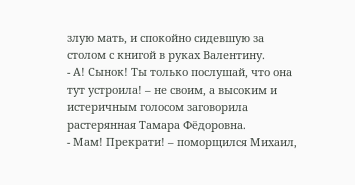злую мать, и спокойно сидевшую за столом с книгой в руках Валентину.
- А! Сынок! Ты только послушай, что она тут устроила! – не своим, а высоким и истеричным голосом заговорила растерянная Тамара Фёдоровна.
- Мам! Прекрати! – поморщился Михаил,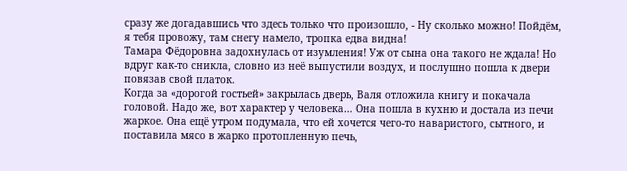сразу же догадавшись что здесь только что произошло, - Ну сколько можно! Пойдём, я тебя провожу, там снегу намело, тропка едва видна!
Тамара Фёдоровна задохнулась от изумления! Уж от сына она такого не ждала! Но вдруг как-то сникла, словно из неё выпустили воздух, и послушно пошла к двери повязав свой платок.
Когда за «дорогой гостьей» закрылась дверь, Валя отложила книгу и покачала головой. Надо же, вот характер у человека… Она пошла в кухню и достала из печи жаркое. Она ещё утром подумала, что ей хочется чего-то наваристого, сытного, и поставила мясо в жарко протопленную печь,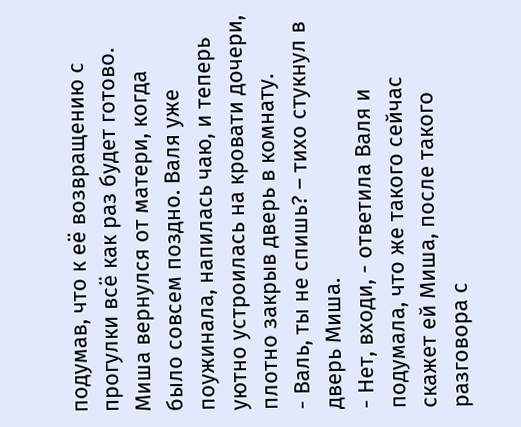подумав, что к её возвращению с прогулки всё как раз будет готово.
Миша вернулся от матери, когда было совсем поздно. Валя уже поужинала, напилась чаю, и теперь уютно устроилась на кровати дочери, плотно закрыв дверь в комнату.
- Валь, ты не спишь? – тихо стукнул в дверь Миша.
- Нет, входи, - ответила Валя и подумала, что же такого сейчас скажет ей Миша, после такого разговора с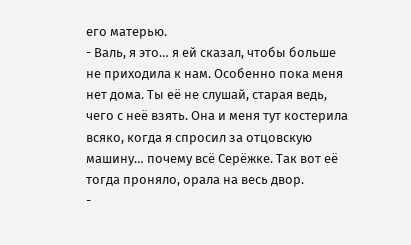его матерью.
- Валь, я это… я ей сказал, чтобы больше не приходила к нам. Особенно пока меня нет дома. Ты её не слушай, старая ведь, чего с неё взять. Она и меня тут костерила всяко, когда я спросил за отцовскую машину… почему всё Серёжке. Так вот её тогда проняло, орала на весь двор.
-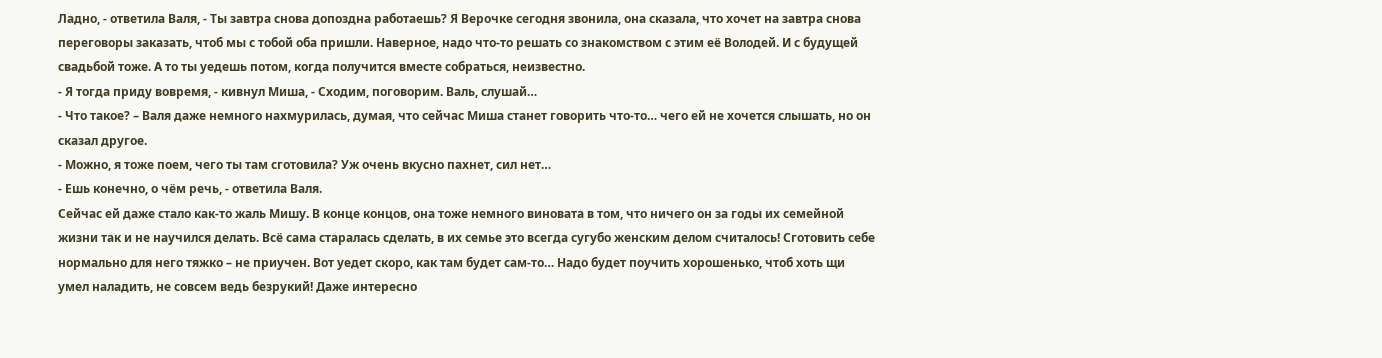Ладно, - ответила Валя, - Ты завтра снова допоздна работаешь? Я Верочке сегодня звонила, она сказала, что хочет на завтра снова переговоры заказать, чтоб мы с тобой оба пришли. Наверное, надо что-то решать со знакомством с этим её Володей. И с будущей свадьбой тоже. А то ты уедешь потом, когда получится вместе собраться, неизвестно.
- Я тогда приду вовремя, - кивнул Миша, - Сходим, поговорим. Валь, слушай…
- Что такое? – Валя даже немного нахмурилась, думая, что сейчас Миша станет говорить что-то… чего ей не хочется слышать, но он сказал другое.
- Можно, я тоже поем, чего ты там сготовила? Уж очень вкусно пахнет, сил нет…
- Ешь конечно, о чём речь, - ответила Валя.
Сейчас ей даже стало как-то жаль Мишу. В конце концов, она тоже немного виновата в том, что ничего он за годы их семейной жизни так и не научился делать. Всё сама старалась сделать, в их семье это всегда сугубо женским делом считалось! Сготовить себе нормально для него тяжко – не приучен. Вот уедет скоро, как там будет сам-то… Надо будет поучить хорошенько, чтоб хоть щи умел наладить, не совсем ведь безрукий! Даже интересно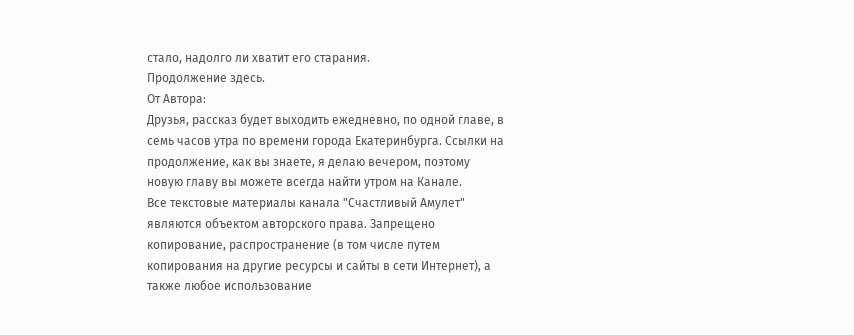стало, надолго ли хватит его старания.
Продолжение здесь.
От Автора:
Друзья, рассказ будет выходить ежедневно, по одной главе, в семь часов утра по времени города Екатеринбурга. Ссылки на продолжение, как вы знаете, я делаю вечером, поэтому новую главу вы можете всегда найти утром на Канале.
Все текстовые материалы канала "Счастливый Амулет" являются объектом авторского права. Запрещено копирование, распространение (в том числе путем копирования на другие ресурсы и сайты в сети Интернет), а также любое использование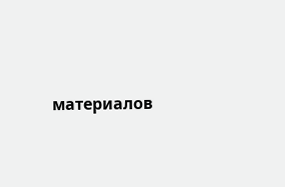материалов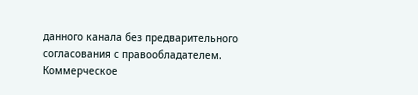данного канала без предварительного согласования с правообладателем. Коммерческое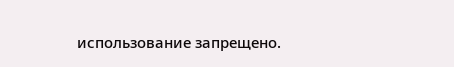использование запрещено.